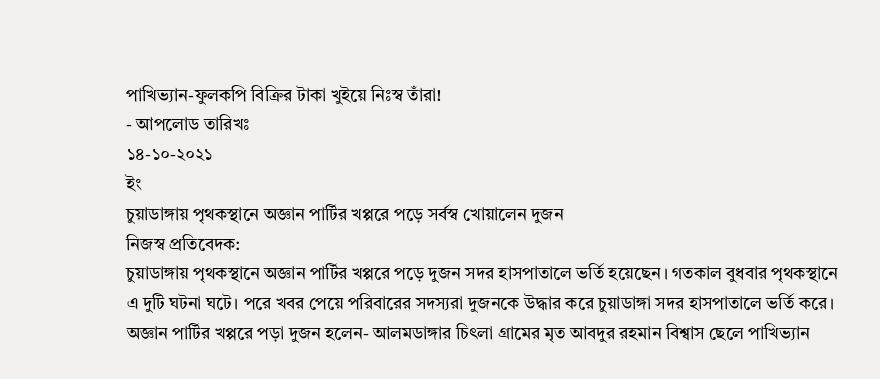পাখিভ্যান-ফুলকপি বিক্রির টাকা খুইয়ে নিঃস্ব তাঁরা!
- আপলোড তারিখঃ
১৪-১০-২০২১
ইং
চুয়াডাঙ্গায় পৃথকস্থানে অজ্ঞান পার্টির খপ্পরে পড়ে সর্বস্ব খোয়ালেন দুজন
নিজস্ব প্রতিবেদক:
চুয়াডাঙ্গায় পৃথকস্থানে অজ্ঞান পার্টির খপ্পরে পড়ে দুজন সদর হাসপাতালে ভর্তি হয়েছেন। গতকাল বুধবার পৃথকস্থানে এ দুটি ঘটনা ঘটে। পরে খবর পেয়ে পরিবারের সদস্যরা দুজনকে উদ্ধার করে চুয়াডাঙ্গা সদর হাসপাতালে ভর্তি করে। অজ্ঞান পার্টির খপ্পরে পড়া দুজন হলেন- আলমডাঙ্গার চিৎলা গ্রামের মৃত আবদুর রহমান বিশ্বাস ছেলে পাখিভ্যান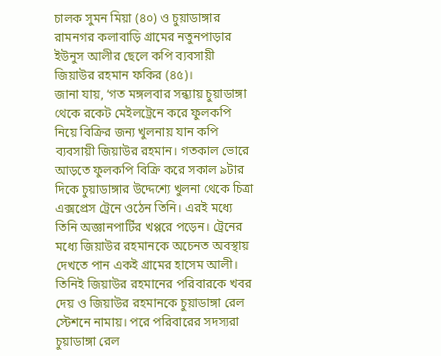চালক সুমন মিয়া (৪০) ও চুয়াডাঙ্গার রামনগর কলাবাড়ি গ্রামের নতুনপাড়ার ইউনুস আলীর ছেলে কপি ব্যবসায়ী জিয়াউর রহমান ফকির (৪৫)।
জানা যায়, ‘গত মঙ্গলবার সন্ধ্যায় চুয়াডাঙ্গা থেকে রকেট মেইলট্রেনে করে ফুলকপি নিয়ে বিক্রির জন্য খুলনায় যান কপি ব্যবসায়ী জিয়াউর রহমান। গতকাল ভোরে আড়তে ফুলকপি বিক্রি করে সকাল ৯টার দিকে চুয়াডাঙ্গার উদ্দেশ্যে খুলনা থেকে চিত্রা এক্সপ্রেস ট্রেনে ওঠেন তিনি। এরই মধ্যে তিনি অজ্ঞানপার্টির খপ্পরে পড়েন। ট্রেনের মধ্যে জিয়াউর রহমানকে অচেনত অবস্থায় দেখতে পান একই গ্রামের হাসেম আলী। তিনিই জিয়াউর রহমানের পরিবারকে খবর দেয় ও জিয়াউর রহমানকে চুয়াডাঙ্গা রেল স্টেশনে নামায়। পরে পরিবারের সদস্যরা চুয়াডাঙ্গা রেল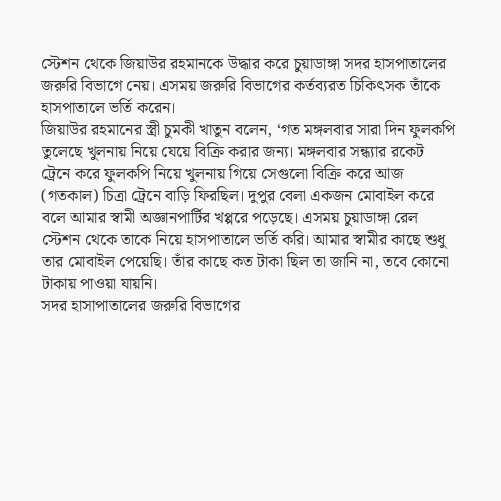স্টেশন থেকে জিয়াউর রহমানকে উদ্ধার করে চুয়াডাঙ্গা সদর হাসপাতালের জরুরি বিভাগে নেয়। এসময় জরুরি বিভাগের কর্তব্যরত চিকিৎসক তাঁকে হাসপাতালে ভর্তি করেন।
জিয়াউর রহমানের স্ত্রী চুমকী খাতুন বলেন, ‘গত মঙ্গলবার সারা দিন ফুলকপি তুলেছে খুলনায় নিয়ে যেয়ে বিক্রি করার জন্য। মঙ্গলবার সন্ধ্যার রকেট ট্রেনে করে ফুলকপি নিয়ে খুলনায় গিয়ে সেগুলো বিক্রি করে আজ (গতকাল) চিত্রা ট্রেনে বাড়ি ফিরছিল। দুপুর বেলা একজন মোবাইল করে বলে আমার স্বামী অজ্ঞানপার্টির খপ্পরে পড়েছে। এসময় চুয়াডাঙ্গা রেল স্টেশন থেকে তাকে নিয়ে হাসপাতালে ভর্তি করি। আমার স্বামীর কাছে শুধু তার মোবাইল পেয়েছি। তাঁর কাছে কত টাকা ছিল তা জানি না, তবে কোনো টাকায় পাওয়া যায়নি।
সদর হাসাপাতালের জরুরি বিভাগের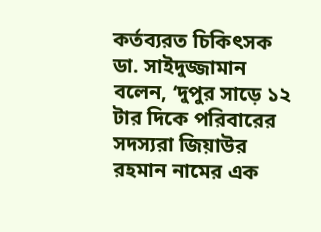কর্তব্যরত চিকিৎসক ডা. সাইদুজ্জামান বলেন, ‘দুপুর সাড়ে ১২ টার দিকে পরিবারের সদস্যরা জিয়াউর রহমান নামের এক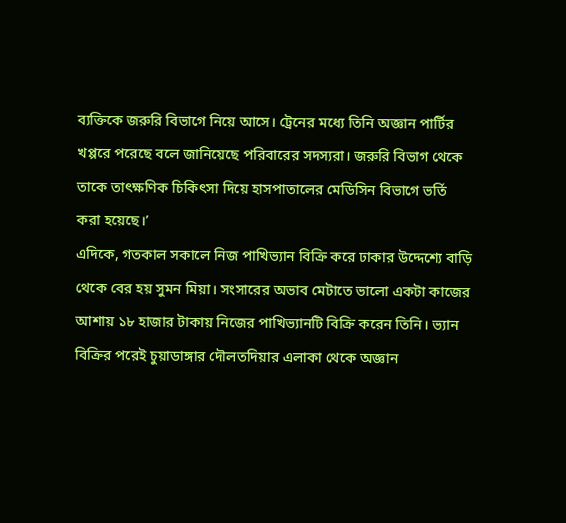ব্যক্তিকে জরুরি বিভাগে নিয়ে আসে। ট্রেনের মধ্যে তিনি অজ্ঞান পার্টির খপ্পরে পরেছে বলে জানিয়েছে পরিবারের সদস্যরা। জরুরি বিভাগ থেকে তাকে তাৎক্ষণিক চিকিৎসা দিয়ে হাসপাতালের মেডিসিন বিভাগে ভর্তি করা হয়েছে।’
এদিকে, গতকাল সকালে নিজ পাখিভ্যান বিক্রি করে ঢাকার উদ্দেশ্যে বাড়ি থেকে বের হয় সুমন মিয়া। সংসারের অভাব মেটাতে ভালো একটা কাজের আশায় ১৮ হাজার টাকায় নিজের পাখিভ্যানটি বিক্রি করেন তিনি। ভ্যান বিক্রির পরেই চুয়াডাঙ্গার দৌলতদিয়ার এলাকা থেকে অজ্ঞান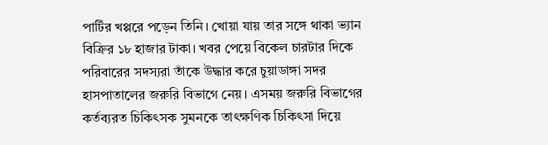পার্টির খপ্পরে পড়েন তিনি। খোয়া যায় তার সঙ্গে থাকা ভ্যান বিক্রির ১৮ হাজার টাকা। খবর পেয়ে বিকেল চারটার দিকে পরিবারের সদস্যরা তাঁকে উদ্ধার করে চুয়াডাঙ্গা সদর হাসপাতালের জরুরি বিভাগে নেয়। এসময় জরুরি বিভাগের কর্তব্যরত চিকিৎসক সুমনকে তাৎক্ষণিক চিকিৎসা দিয়ে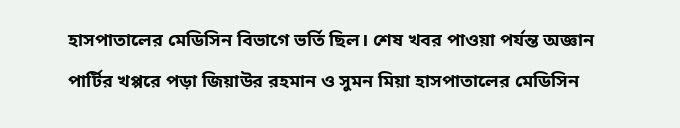হাসপাতালের মেডিসিন বিভাগে ভর্তি ছিল। শেষ খবর পাওয়া পর্যন্ত অজ্ঞান পার্টির খপ্পরে পড়া জিয়াউর রহমান ও সুমন মিয়া হাসপাতালের মেডিসিন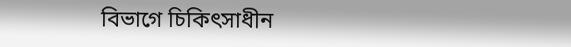বিভাগে চিকিৎসাধীন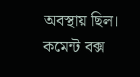অবস্থায় ছিল।
কমেন্ট বক্স